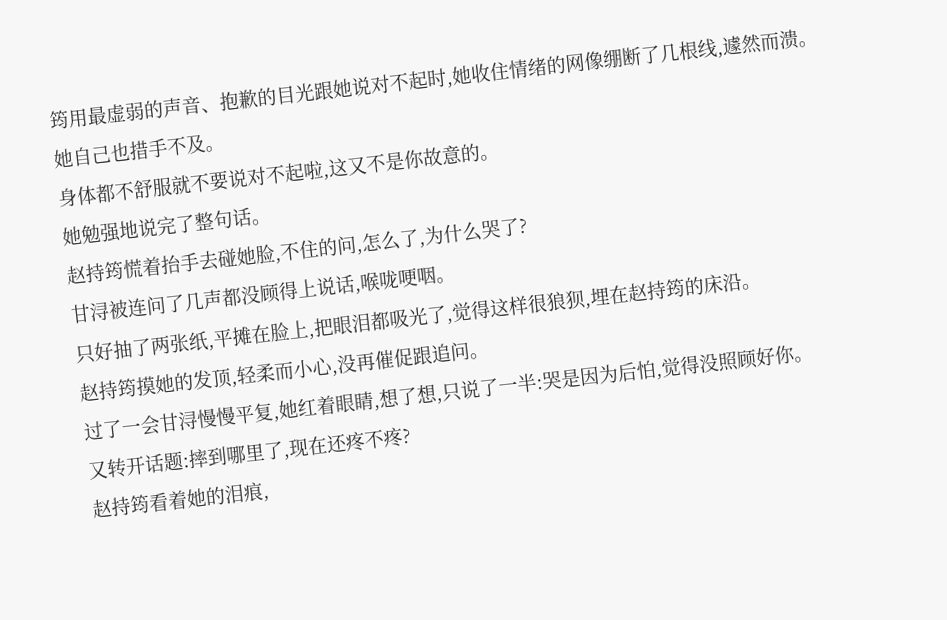筠用最虚弱的声音、抱歉的目光跟她说对不起时,她收住情绪的网像绷断了几根线,遽然而溃。
她自己也措手不及。
身体都不舒服就不要说对不起啦,这又不是你故意的。
她勉强地说完了整句话。
赵持筠慌着抬手去碰她脸,不住的问,怎么了,为什么哭了?
甘浔被连问了几声都没顾得上说话,喉咙哽咽。
只好抽了两张纸,平摊在脸上,把眼泪都吸光了,觉得这样很狼狈,埋在赵持筠的床沿。
赵持筠摸她的发顶,轻柔而小心,没再催促跟追问。
过了一会甘浔慢慢平复,她红着眼睛,想了想,只说了一半:哭是因为后怕,觉得没照顾好你。
又转开话题:摔到哪里了,现在还疼不疼?
赵持筠看着她的泪痕,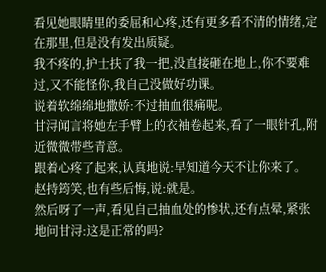看见她眼睛里的委屈和心疼,还有更多看不清的情绪,定在那里,但是没有发出质疑。
我不疼的,护士扶了我一把,没直接砸在地上,你不要难过,又不能怪你,我自己没做好功课。
说着软绵绵地撒娇:不过抽血很痛呢。
甘浔闻言将她左手臂上的衣袖卷起来,看了一眼针孔,附近微微带些青意。
跟着心疼了起来,认真地说:早知道今天不让你来了。
赵持筠笑,也有些后悔,说:就是。
然后呀了一声,看见自己抽血处的惨状,还有点晕,紧张地问甘浔:这是正常的吗?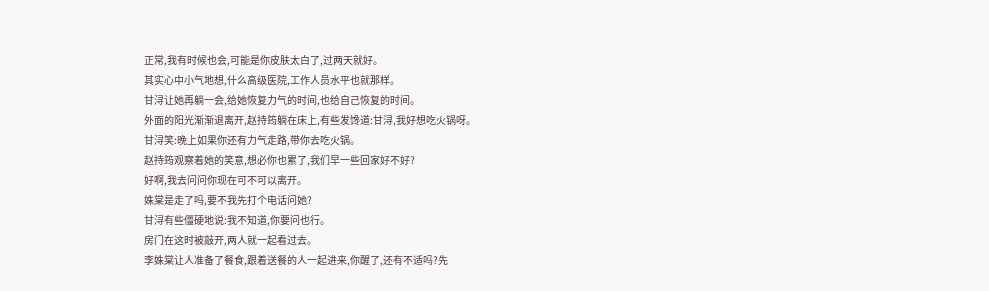正常,我有时候也会,可能是你皮肤太白了,过两天就好。
其实心中小气地想,什么高级医院,工作人员水平也就那样。
甘浔让她再躺一会,给她恢复力气的时间,也给自己恢复的时间。
外面的阳光渐渐退离开,赵持筠躺在床上,有些发馋道:甘浔,我好想吃火锅呀。
甘浔笑:晚上如果你还有力气走路,带你去吃火锅。
赵持筠观察着她的笑意,想必你也累了,我们早一些回家好不好?
好啊,我去问问你现在可不可以离开。
姝棠是走了吗,要不我先打个电话问她?
甘浔有些僵硬地说:我不知道,你要问也行。
房门在这时被敲开,两人就一起看过去。
李姝棠让人准备了餐食,跟着送餐的人一起进来,你醒了,还有不适吗?先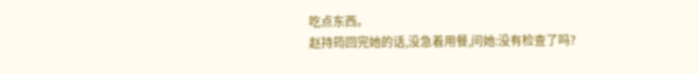吃点东西。
赵持筠回完她的话,没急着用餐,问她:没有检查了吗?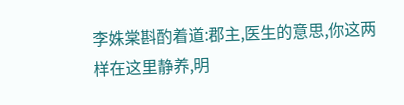李姝棠斟酌着道:郡主,医生的意思,你这两样在这里静养,明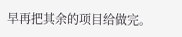早再把其余的项目给做完。